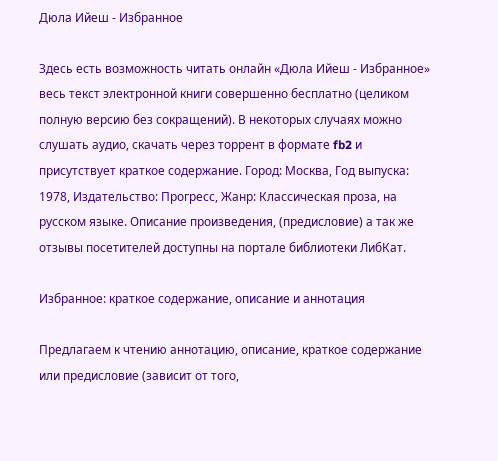Дюла Ийеш - Избранное

Здесь есть возможность читать онлайн «Дюла Ийеш - Избранное» весь текст электронной книги совершенно бесплатно (целиком полную версию без сокращений). В некоторых случаях можно слушать аудио, скачать через торрент в формате fb2 и присутствует краткое содержание. Город: Москва, Год выпуска: 1978, Издательство: Прогресс, Жанр: Классическая проза, на русском языке. Описание произведения, (предисловие) а так же отзывы посетителей доступны на портале библиотеки ЛибКат.

Избранное: краткое содержание, описание и аннотация

Предлагаем к чтению аннотацию, описание, краткое содержание или предисловие (зависит от того,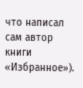что написал сам автор книги «Избранное»).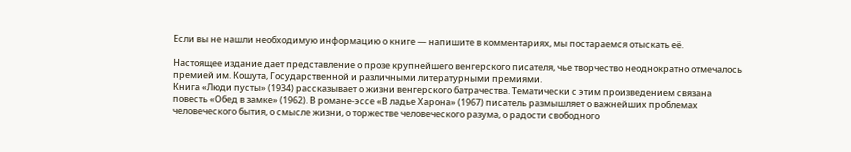Если вы не нашли необходимую информацию о книге — напишите в комментариях, мы постараемся отыскать её.

Настоящее издание дает представление о прозе крупнейшего венгерского писателя, чье творчество неоднократно отмечалось премией им. Кошута, Государственной и различными литературными премиями.
Книга «Люди пусты» (1934) рассказывает о жизни венгерского батрачества. Тематически с этим произведением связана повесть «Обед в замке» (1962). В романе-эссе «В ладье Харона» (1967) писатель размышляет о важнейших проблемах человеческого бытия, о смысле жизни, о торжестве человеческого разума, о радости свободного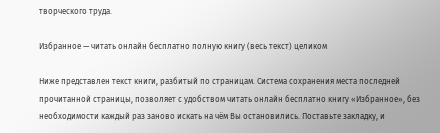творческого труда.

Избранное — читать онлайн бесплатно полную книгу (весь текст) целиком

Ниже представлен текст книги, разбитый по страницам. Система сохранения места последней прочитанной страницы, позволяет с удобством читать онлайн бесплатно книгу «Избранное», без необходимости каждый раз заново искать на чём Вы остановились. Поставьте закладку, и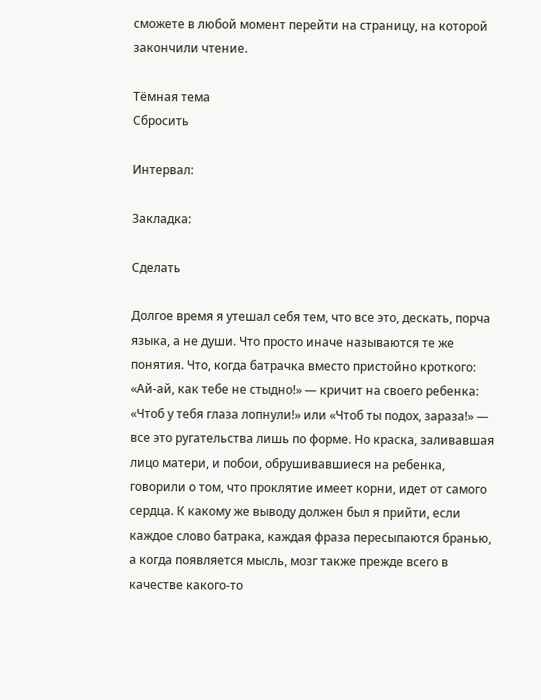сможете в любой момент перейти на страницу, на которой закончили чтение.

Тёмная тема
Сбросить

Интервал:

Закладка:

Сделать

Долгое время я утешал себя тем, что все это, дескать, порча языка, а не души. Что просто иначе называются те же понятия. Что, когда батрачка вместо пристойно кроткого: «Ай-ай, как тебе не стыдно!» — кричит на своего ребенка: «Чтоб у тебя глаза лопнули!» или «Чтоб ты подох, зараза!» — все это ругательства лишь по форме. Но краска, заливавшая лицо матери, и побои, обрушивавшиеся на ребенка, говорили о том, что проклятие имеет корни, идет от самого сердца. К какому же выводу должен был я прийти, если каждое слово батрака, каждая фраза пересыпаются бранью, а когда появляется мысль, мозг также прежде всего в качестве какого-то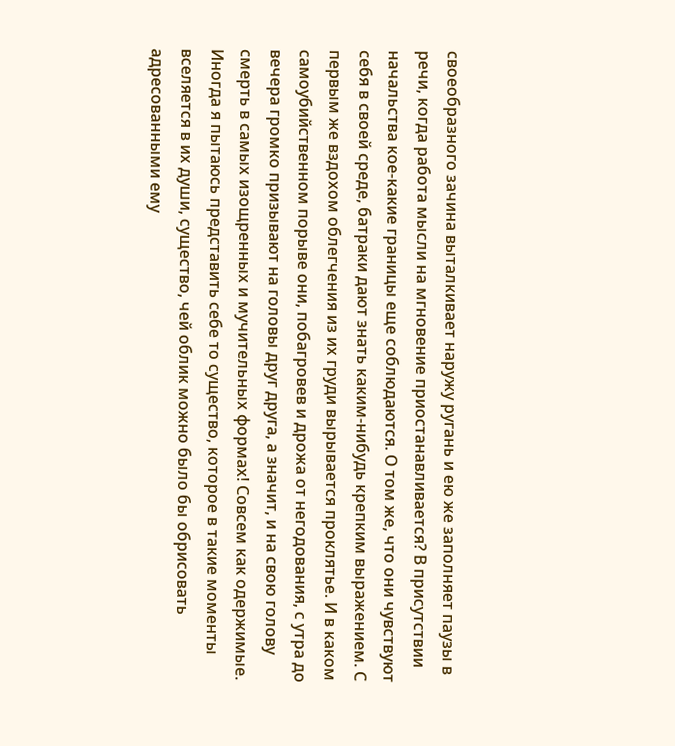своеобразного зачина выталкивает наружу ругань и ею же заполняет паузы в речи, когда работа мысли на мгновение приостанавливается? В присутствии начальства кое-какие границы еще соблюдаются. О том же, что они чувствуют себя в своей среде, батраки дают знать каким-нибудь крепким выражением. С первым же вздохом облегчения из их груди вырывается проклятье. И в каком самоубийственном порыве они, побагровев и дрожа от негодования, с утра до вечера громко призывают на головы друг друга, а значит, и на свою голову смерть в самых изощренных и мучительных формах! Совсем как одержимые. Иногда я пытаюсь представить себе то существо, которое в такие моменты вселяется в их души, существо, чей облик можно было бы обрисовать адресованными ему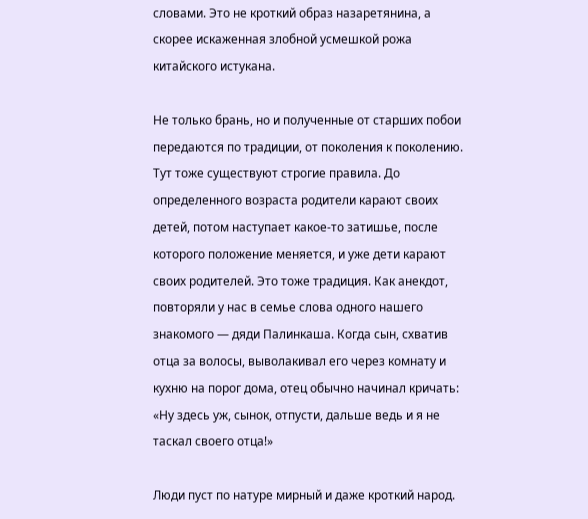словами. Это не кроткий образ назаретянина, а скорее искаженная злобной усмешкой рожа китайского истукана.

Не только брань, но и полученные от старших побои передаются по традиции, от поколения к поколению. Тут тоже существуют строгие правила. До определенного возраста родители карают своих детей, потом наступает какое-то затишье, после которого положение меняется, и уже дети карают своих родителей. Это тоже традиция. Как анекдот, повторяли у нас в семье слова одного нашего знакомого — дяди Палинкаша. Когда сын, схватив отца за волосы, выволакивал его через комнату и кухню на порог дома, отец обычно начинал кричать: «Ну здесь уж, сынок, отпусти, дальше ведь и я не таскал своего отца!»

Люди пуст по натуре мирный и даже кроткий народ.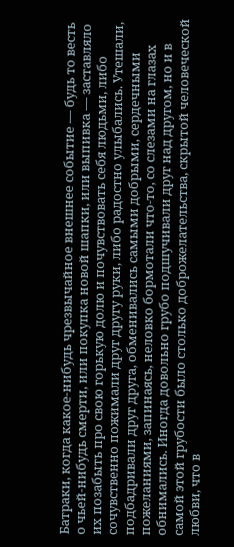Батраки, когда какое-нибудь чрезвычайное внешнее событие — будь то весть о чьей-нибудь смерти, или покупка новой шапки, или выпивка — заставляло их позабыть про свою горькую долю и почувствовать себя людьми, либо сочувственно пожимали друг другу руки, либо радостно улыбались. Утешали, подбадривали друг друга, обменивались самыми добрыми, сердечными пожеланиями, запинаясь, неловко бормотали что-то, со слезами на глазах обнимались. Иногда довольно грубо подшучивали друг над другом, но и в самой этой грубости было столько доброжелательства, скрытой человеческой любви, что в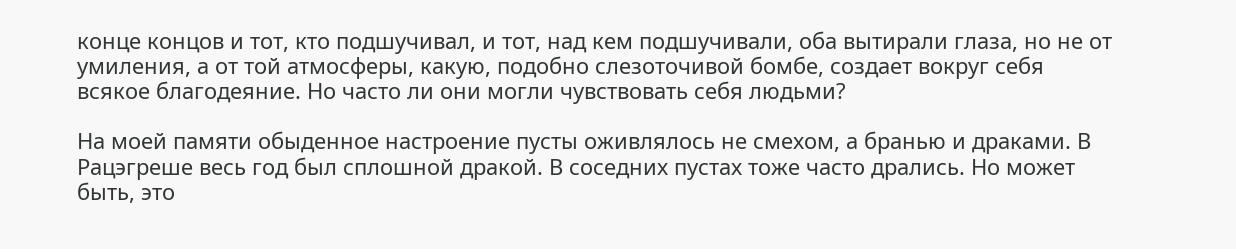конце концов и тот, кто подшучивал, и тот, над кем подшучивали, оба вытирали глаза, но не от умиления, а от той атмосферы, какую, подобно слезоточивой бомбе, создает вокруг себя всякое благодеяние. Но часто ли они могли чувствовать себя людьми?

На моей памяти обыденное настроение пусты оживлялось не смехом, а бранью и драками. В Рацэгреше весь год был сплошной дракой. В соседних пустах тоже часто дрались. Но может быть, это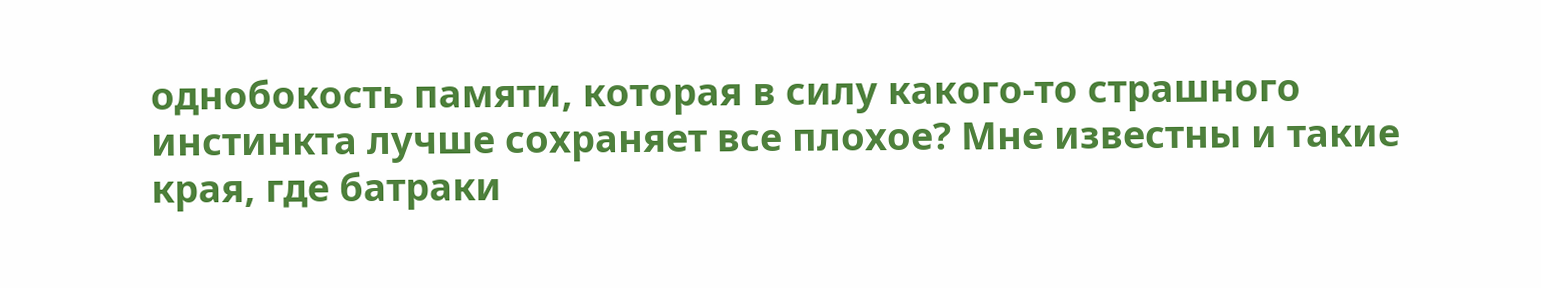однобокость памяти, которая в силу какого-то страшного инстинкта лучше сохраняет все плохое? Мне известны и такие края, где батраки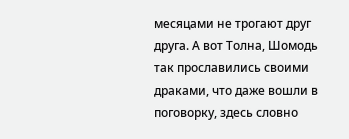месяцами не трогают друг друга. А вот Толна, Шомодь так прославились своими драками, что даже вошли в поговорку, здесь словно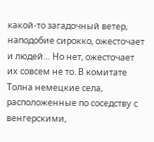какой-то загадочный ветер, наподобие сирокко, ожесточает и людей… Но нет, ожесточает их совсем не то. В комитате Толна немецкие села, расположенные по соседству с венгерскими,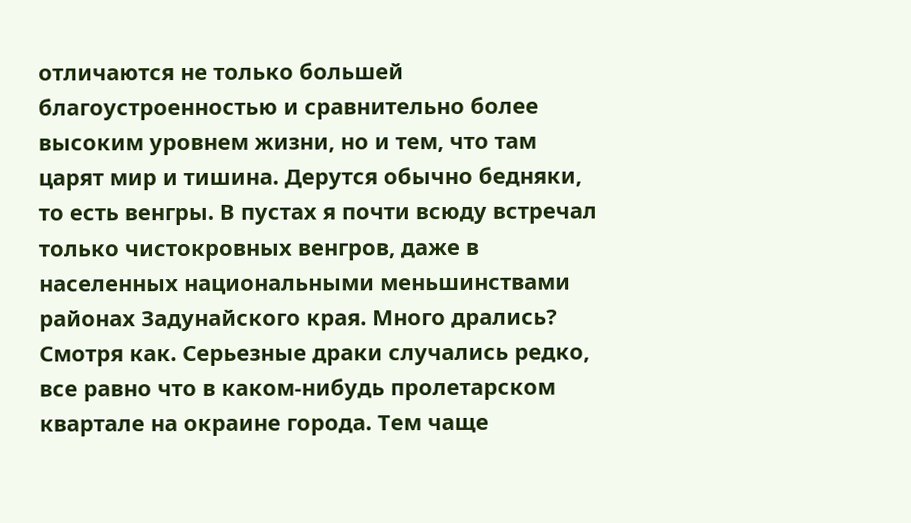отличаются не только большей благоустроенностью и сравнительно более высоким уровнем жизни, но и тем, что там царят мир и тишина. Дерутся обычно бедняки, то есть венгры. В пустах я почти всюду встречал только чистокровных венгров, даже в населенных национальными меньшинствами районах Задунайского края. Много дрались? Смотря как. Серьезные драки случались редко, все равно что в каком-нибудь пролетарском квартале на окраине города. Тем чаще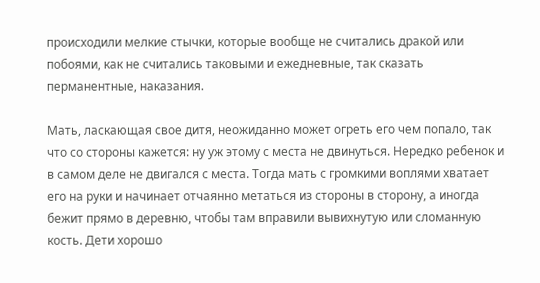происходили мелкие стычки, которые вообще не считались дракой или побоями, как не считались таковыми и ежедневные, так сказать перманентные, наказания.

Мать, ласкающая свое дитя, неожиданно может огреть его чем попало, так что со стороны кажется: ну уж этому с места не двинуться. Нередко ребенок и в самом деле не двигался с места. Тогда мать с громкими воплями хватает его на руки и начинает отчаянно метаться из стороны в сторону, а иногда бежит прямо в деревню, чтобы там вправили вывихнутую или сломанную кость. Дети хорошо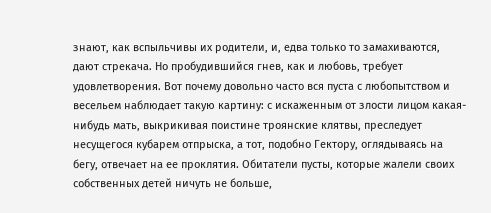знают, как вспыльчивы их родители, и, едва только то замахиваются, дают стрекача. Но пробудившийся гнев, как и любовь, требует удовлетворения. Вот почему довольно часто вся пуста с любопытством и весельем наблюдает такую картину: с искаженным от злости лицом какая-нибудь мать, выкрикивая поистине троянские клятвы, преследует несущегося кубарем отпрыска, а тот, подобно Гектору, оглядываясь на бегу, отвечает на ее проклятия. Обитатели пусты, которые жалели своих собственных детей ничуть не больше,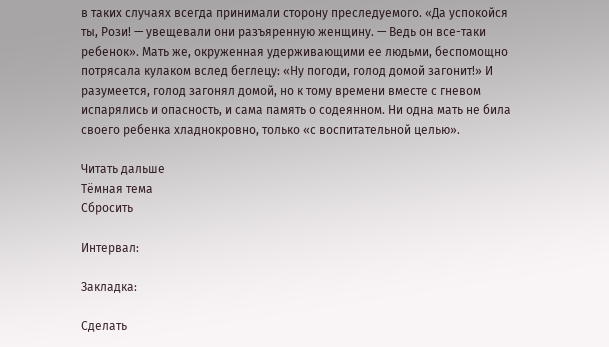в таких случаях всегда принимали сторону преследуемого. «Да успокойся ты, Рози! — увещевали они разъяренную женщину. — Ведь он все-таки ребенок». Мать же, окруженная удерживающими ее людьми, беспомощно потрясала кулаком вслед беглецу: «Ну погоди, голод домой загонит!» И разумеется, голод загонял домой, но к тому времени вместе с гневом испарялись и опасность, и сама память о содеянном. Ни одна мать не била своего ребенка хладнокровно, только «с воспитательной целью».

Читать дальше
Тёмная тема
Сбросить

Интервал:

Закладка:

Сделать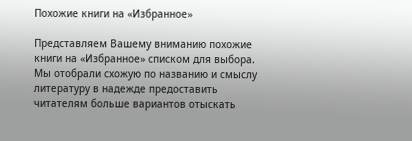Похожие книги на «Избранное»

Представляем Вашему вниманию похожие книги на «Избранное» списком для выбора. Мы отобрали схожую по названию и смыслу литературу в надежде предоставить читателям больше вариантов отыскать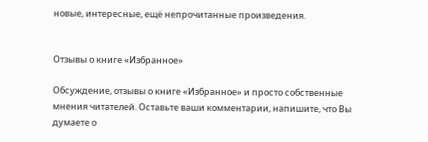новые, интересные, ещё непрочитанные произведения.


Отзывы о книге «Избранное»

Обсуждение, отзывы о книге «Избранное» и просто собственные мнения читателей. Оставьте ваши комментарии, напишите, что Вы думаете о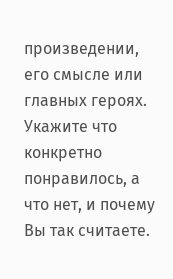произведении, его смысле или главных героях. Укажите что конкретно понравилось, а что нет, и почему Вы так считаете.